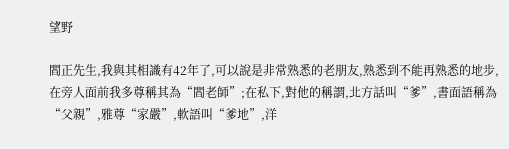望野

閻正先生,我與其相識有42年了,可以說是非常熟悉的老朋友,熟悉到不能再熟悉的地步,在旁人面前我多尊稱其為“閻老師”;在私下,對他的稱謂,北方話叫“爹”,書面語稱為“父親”,雅尊“家嚴”,軟語叫“爹地”,洋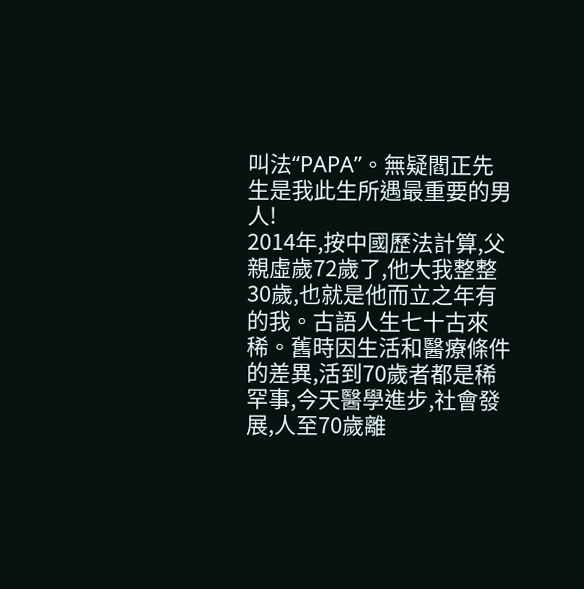叫法“PAPA”。無疑閻正先生是我此生所遇最重要的男人!
2014年,按中國歷法計算,父親虛歲72歲了,他大我整整30歲,也就是他而立之年有的我。古語人生七十古來稀。舊時因生活和醫療條件的差異,活到70歲者都是稀罕事,今天醫學進步,社會發展,人至70歲離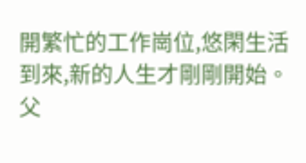開繁忙的工作崗位,悠閑生活到來,新的人生才剛剛開始。
父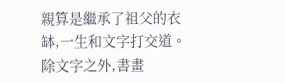親算是繼承了祖父的衣缽,一生和文字打交道。除文字之外,書畫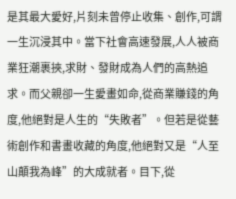是其最大愛好,片刻未曾停止收集、創作,可謂一生沉浸其中。當下社會高速發展,人人被商業狂潮裹挾,求財、發財成為人們的高熱追求。而父親卻一生愛畫如命,從商業賺錢的角度,他絕對是人生的“失敗者”。但若是從藝術創作和書畫收藏的角度,他絕對又是“人至山顛我為峰”的大成就者。目下,從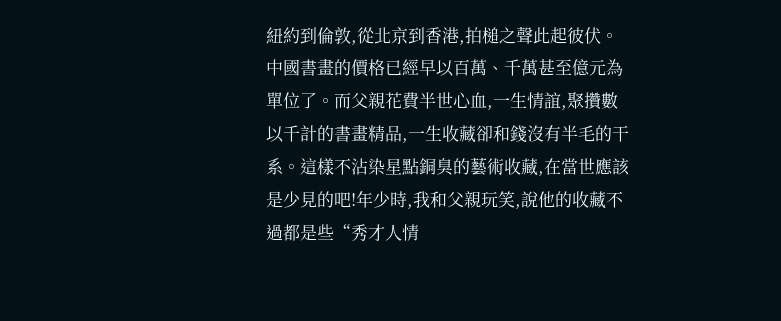紐約到倫敦,從北京到香港,拍槌之聲此起彼伏。中國書畫的價格已經早以百萬、千萬甚至億元為單位了。而父親花費半世心血,一生情誼,聚攢數以千計的書畫精品,一生收藏卻和錢沒有半毛的干系。這樣不沾染星點銅臭的藝術收藏,在當世應該是少見的吧!年少時,我和父親玩笑,說他的收藏不過都是些“秀才人情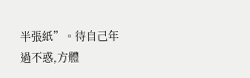半張紙”。待自己年過不惑,方體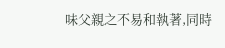味父親之不易和執著,同時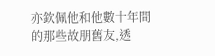亦欽佩他和他數十年間的那些故朋舊友,透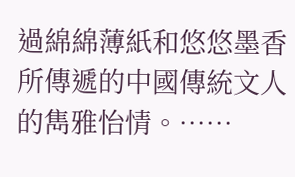過綿綿薄紙和悠悠墨香所傳遞的中國傳統文人的雋雅怡情。……